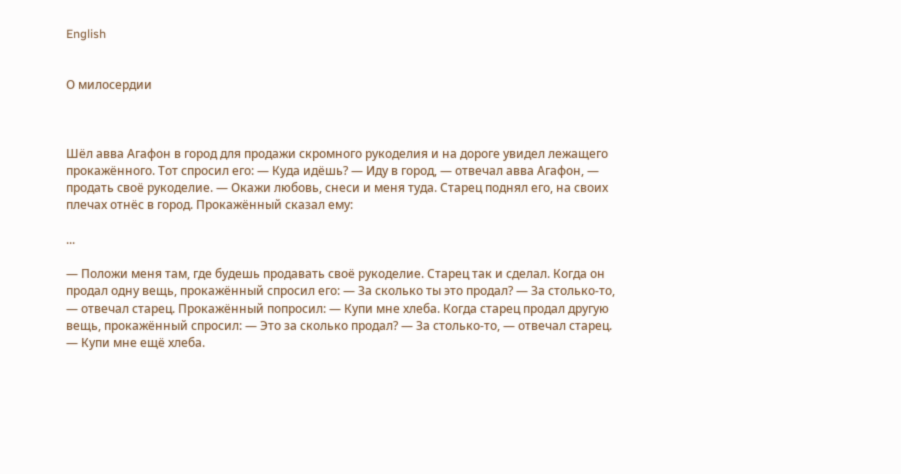English


О милосердии



Шёл авва Агафон в город для продажи скромного рукоделия и на дороге увидел лежащего прокажённого. Тот спросил его: — Куда идёшь? — Иду в город, — отвечал авва Агафон, — продать своё рукоделие. — Окажи любовь, снеси и меня туда. Старец поднял его, на своих плечах отнёс в город. Прокажённый сказал ему:

...

— Положи меня там, где будешь продавать своё рукоделие. Старец так и сделал. Когда он продал одну вещь, прокажённый спросил его: — За сколько ты это продал? — За столько-то, — отвечал старец. Прокажённый попросил: — Купи мне хлеба. Когда старец продал другую вещь, прокажённый спросил: — Это за сколько продал? — За столько-то, — отвечал старец. — Купи мне ещё хлеба.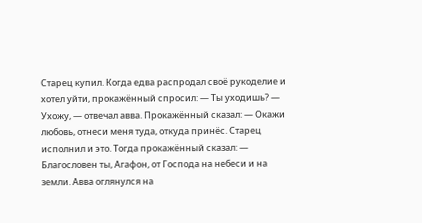Старец купил. Когда едва распродал своё рукоделие и хотел уйти, прокажённый спросил: — Ты уходишь? — Ухожу, — отвечал авва. Прокажённый сказал: — Окажи любовь, отнеси меня туда, откуда принёс. Старец исполнил и это. Тогда прокажённый сказал: — Благословен ты, Агафон, от Господа на небеси и на земли. Авва оглянулся на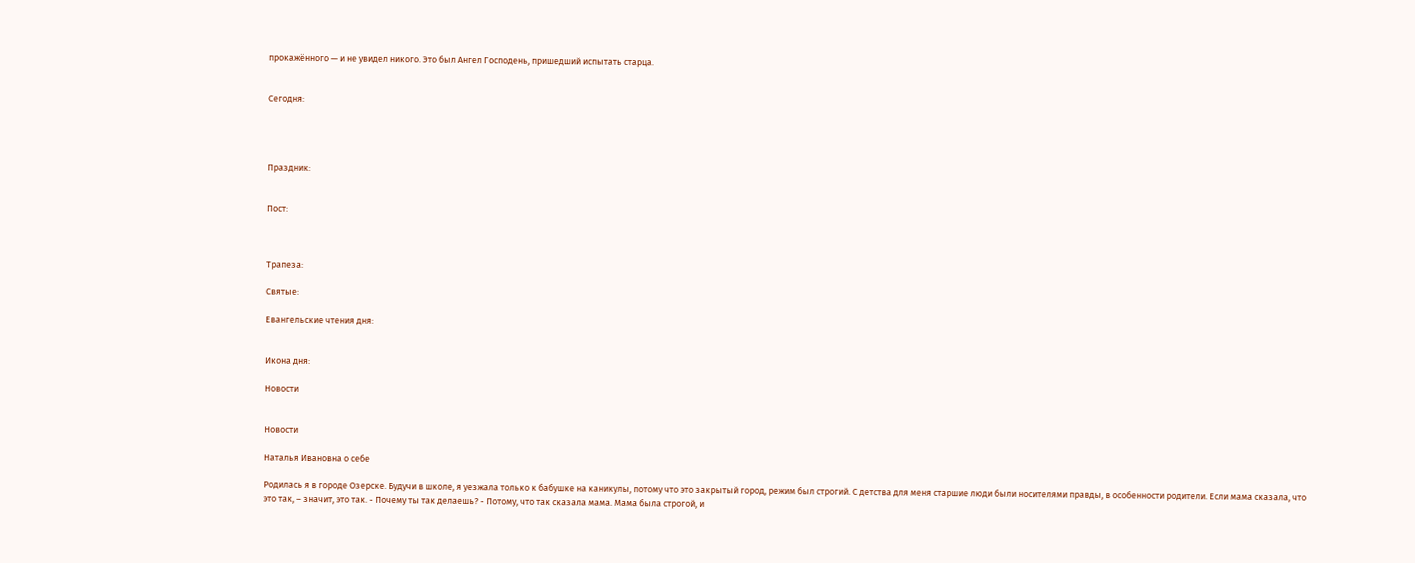прокажённого — и не увидел никого. Это был Ангел Господень, пришедший испытать старца.


Сегодня:




Праздник:


Пост:



Трапеза:

Святые:

Евангельские чтения дня:


Икона дня:

Новости


Новости

Наталья Ивановна о себе

Родилась я в городе Озерске. Будучи в школе, я уезжала только к бабушке на каникулы, потому что это закрытый город, режим был строгий. С детства для меня старшие люди были носителями правды, в особенности родители. Если мама сказала, что это так, – значит, это так. - Почему ты так делаешь? - Потому, что так сказала мама. Мама была строгой, и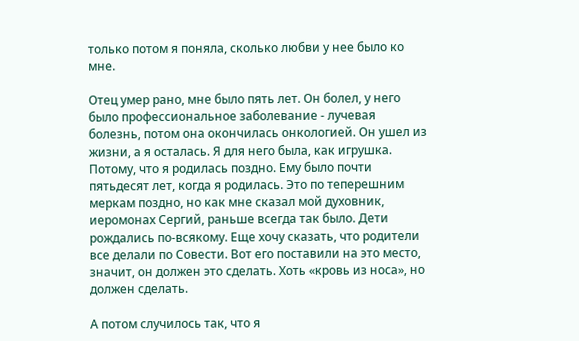только потом я поняла, сколько любви у нее было ко мне.

Отец умер рано, мне было пять лет. Он болел, у него было профессиональное заболевание - лучевая болезнь, потом она окончилась онкологией. Он ушел из жизни, а я осталась. Я для него была, как игрушка. Потому, что я родилась поздно. Ему было почти пятьдесят лет, когда я родилась. Это по теперешним меркам поздно, но как мне сказал мой духовник, иеромонах Сергий, раньше всегда так было. Дети рождались по-всякому. Еще хочу сказать, что родители все делали по Совести. Вот его поставили на это место, значит, он должен это сделать. Хоть «кровь из носа», но должен сделать.

А потом случилось так, что я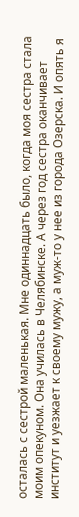осталась с сестрой маленькая. Мне одиннадцать было, когда моя сестра стала моим опекуном. Она училась в Челябинске. А через год сестра оканчивает институт и уезжает к своему мужу, а муж-то у нее из города Озерска. И опять я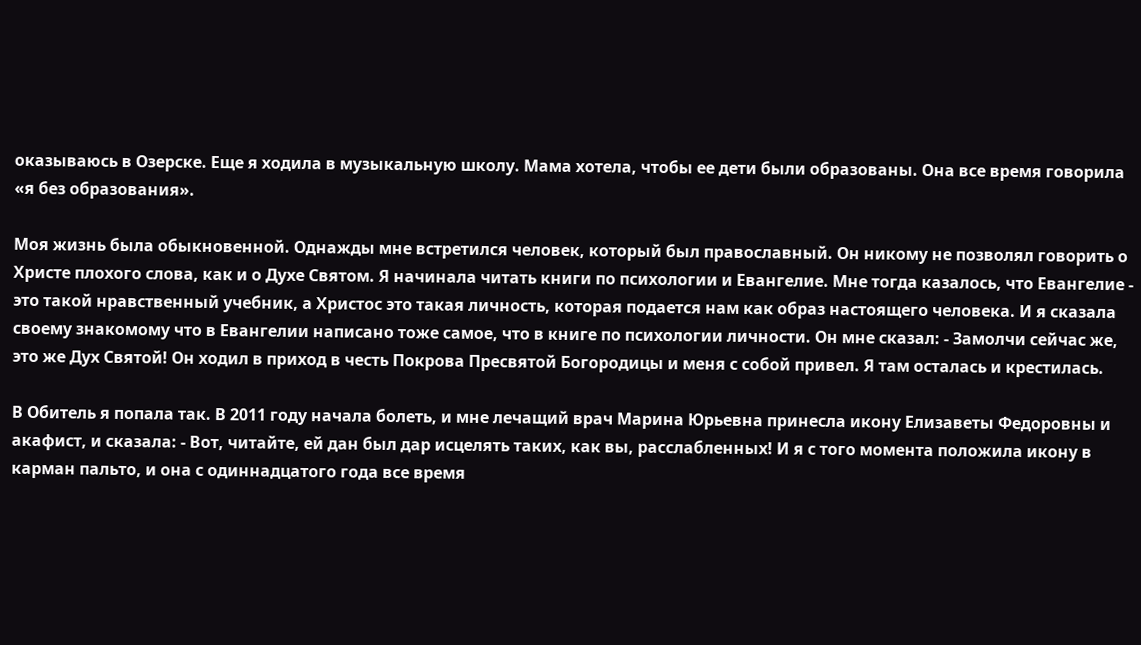оказываюсь в Озерске. Еще я ходила в музыкальную школу. Мама хотела, чтобы ее дети были образованы. Она все время говорила «я без образования».

Моя жизнь была обыкновенной. Однажды мне встретился человек, который был православный. Он никому не позволял говорить о Христе плохого слова, как и о Духе Святом. Я начинала читать книги по психологии и Евангелие. Мне тогда казалось, что Евангелие - это такой нравственный учебник, а Христос это такая личность, которая подается нам как образ настоящего человека. И я сказала своему знакомому что в Евангелии написано тоже самое, что в книге по психологии личности. Он мне сказал: - Замолчи сейчас же, это же Дух Святой! Он ходил в приход в честь Покрова Пресвятой Богородицы и меня с собой привел. Я там осталась и крестилась.

В Обитель я попала так. В 2011 году начала болеть, и мне лечащий врач Марина Юрьевна принесла икону Елизаветы Федоровны и акафист, и сказала: - Вот, читайте, ей дан был дар исцелять таких, как вы, расслабленных! И я с того момента положила икону в карман пальто, и она с одиннадцатого года все время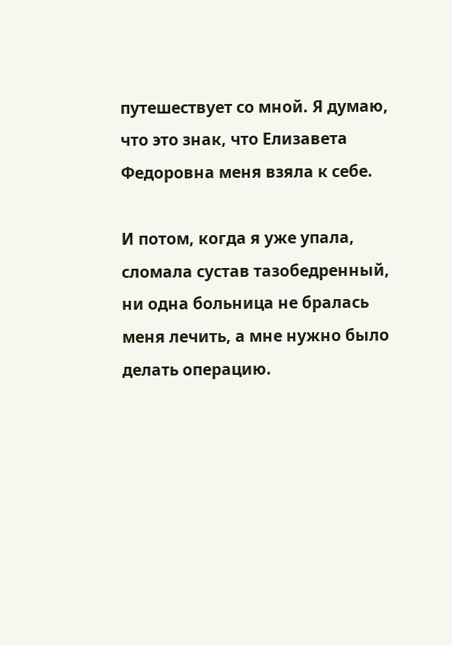путешествует со мной. Я думаю, что это знак, что Елизавета Федоровна меня взяла к себе.

И потом, когда я уже упала, сломала сустав тазобедренный, ни одна больница не бралась меня лечить, а мне нужно было делать операцию.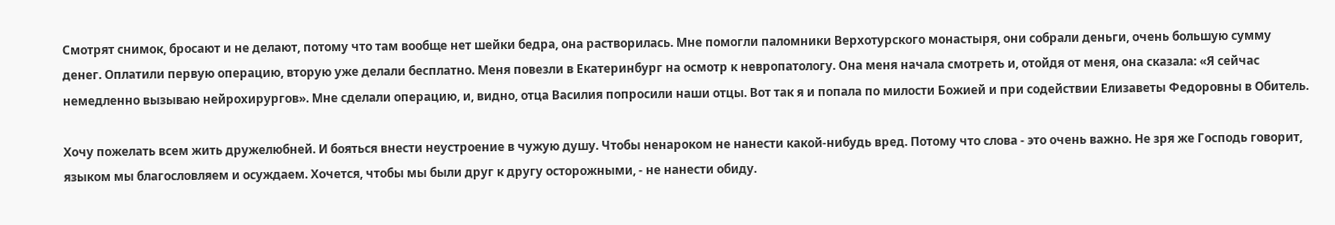Смотрят снимок, бросают и не делают, потому что там вообще нет шейки бедра, она растворилась. Мне помогли паломники Верхотурского монастыря, они собрали деньги, очень большую сумму денег. Оплатили первую операцию, вторую уже делали бесплатно. Меня повезли в Екатеринбург на осмотр к невропатологу. Она меня начала смотреть и, отойдя от меня, она сказала: «Я сейчас немедленно вызываю нейрохирургов». Мне сделали операцию, и, видно, отца Василия попросили наши отцы. Вот так я и попала по милости Божией и при содействии Елизаветы Федоровны в Обитель.

Хочу пожелать всем жить дружелюбней. И бояться внести неустроение в чужую душу. Чтобы ненароком не нанести какой-нибудь вред. Потому что слова - это очень важно. Не зря же Господь говорит, языком мы благословляем и осуждаем. Хочется, чтобы мы были друг к другу осторожными, - не нанести обиду.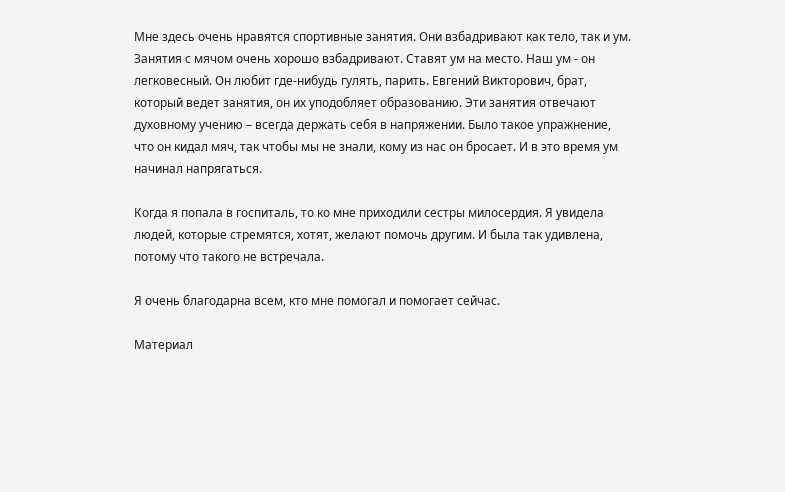Мне здесь очень нравятся спортивные занятия. Они взбадривают как тело, так и ум. Занятия с мячом очень хорошо взбадривают. Ставят ум на место. Наш ум - он легковесный. Он любит где-нибудь гулять, парить. Евгений Викторович, брат, который ведет занятия, он их уподобляет образованию. Эти занятия отвечают духовному учению – всегда держать себя в напряжении. Было такое упражнение, что он кидал мяч, так чтобы мы не знали, кому из нас он бросает. И в это время ум начинал напрягаться.

Когда я попала в госпиталь, то ко мне приходили сестры милосердия. Я увидела людей, которые стремятся, хотят, желают помочь другим. И была так удивлена, потому что такого не встречала.

Я очень благодарна всем, кто мне помогал и помогает сейчас.

Материал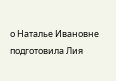о Наталье Ивановне подготовила Лия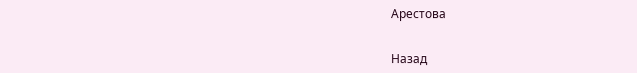Арестова


Назад